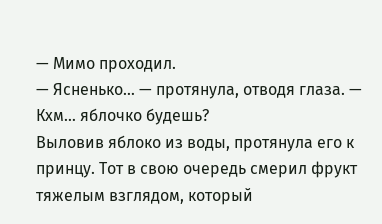— Мимо проходил.
— Ясненько… — протянула, отводя глаза. — Кхм… яблочко будешь?
Выловив яблоко из воды, протянула его к принцу. Тот в свою очередь смерил фрукт тяжелым взглядом, который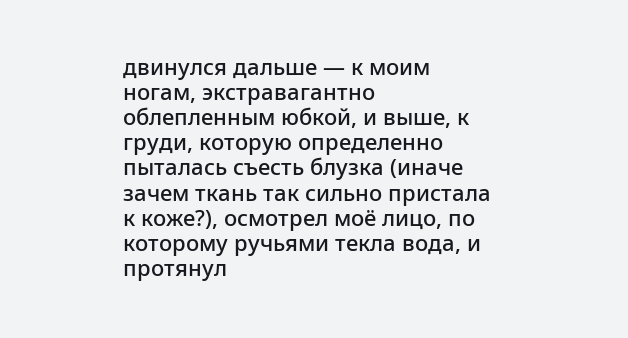двинулся дальше — к моим ногам, экстравагантно облепленным юбкой, и выше, к груди, которую определенно пыталась съесть блузка (иначе зачем ткань так сильно пристала к коже?), осмотрел моё лицо, по которому ручьями текла вода, и протянул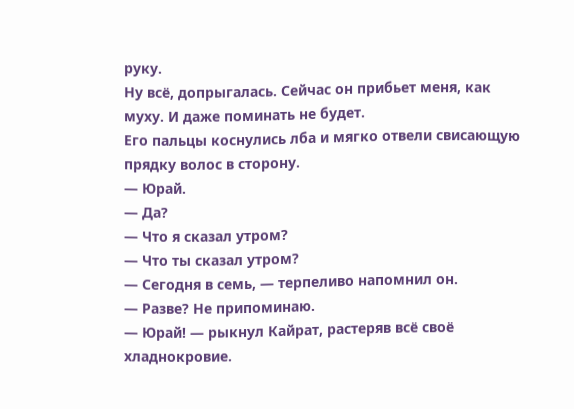руку.
Ну всё, допрыгалась. Сейчас он прибьет меня, как муху. И даже поминать не будет.
Его пальцы коснулись лба и мягко отвели свисающую прядку волос в сторону.
— Юрай.
— Да?
— Что я сказал утром?
— Что ты сказал утром?
— Сегодня в семь, — терпеливо напомнил он.
— Разве? Не припоминаю.
— Юрай! — рыкнул Кайрат, растеряв всё своё хладнокровие.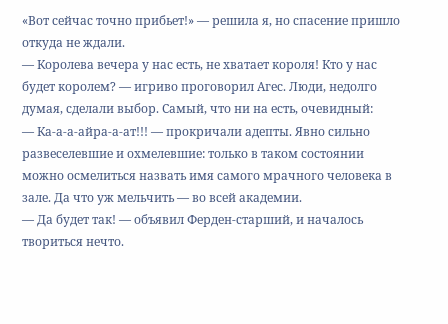«Вот сейчас точно прибьет!» — решила я, но спасение пришло откуда не ждали.
— Королева вечера у нас есть, не хватает короля! Кто у нас будет королем? — игриво проговорил Агес. Люди, недолго думая, сделали выбор. Самый, что ни на есть, очевидный:
— Ка-а-а-айра-а-ат!!! — прокричали адепты. Явно сильно развеселевшие и охмелевшие: только в таком состоянии можно осмелиться назвать имя самого мрачного человека в зале. Да что уж мельчить — во всей академии.
— Да будет так! — объявил Ферден-старший, и началось твориться нечто.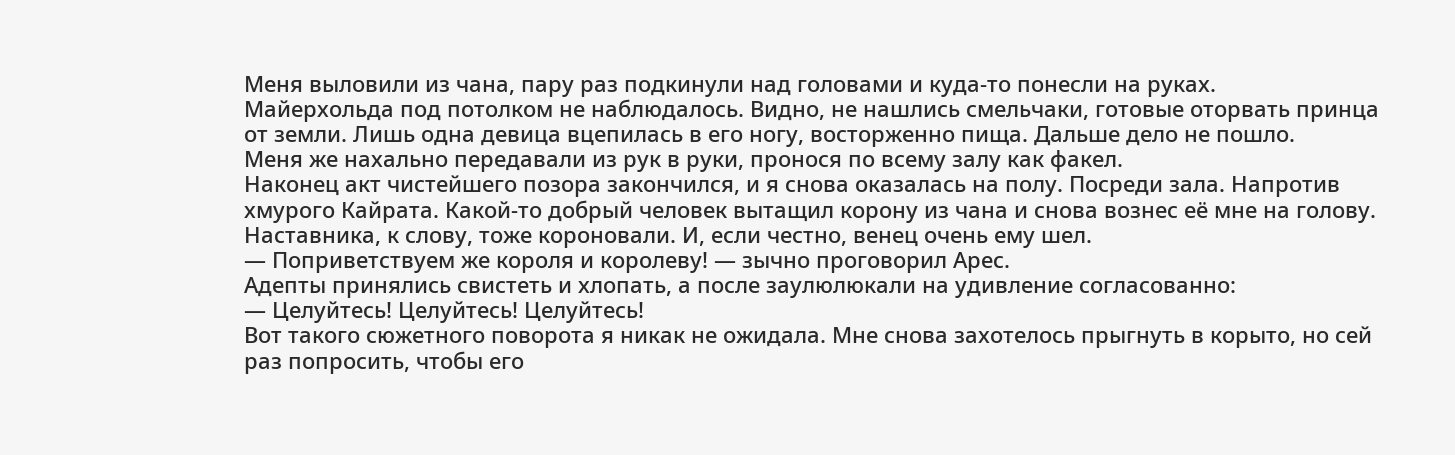Меня выловили из чана, пару раз подкинули над головами и куда-то понесли на руках.
Майерхольда под потолком не наблюдалось. Видно, не нашлись смельчаки, готовые оторвать принца от земли. Лишь одна девица вцепилась в его ногу, восторженно пища. Дальше дело не пошло.
Меня же нахально передавали из рук в руки, пронося по всему залу как факел.
Наконец акт чистейшего позора закончился, и я снова оказалась на полу. Посреди зала. Напротив хмурого Кайрата. Какой-то добрый человек вытащил корону из чана и снова вознес её мне на голову.
Наставника, к слову, тоже короновали. И, если честно, венец очень ему шел.
— Поприветствуем же короля и королеву! — зычно проговорил Арес.
Адепты принялись свистеть и хлопать, а после заулюлюкали на удивление согласованно:
— Целуйтесь! Целуйтесь! Целуйтесь!
Вот такого сюжетного поворота я никак не ожидала. Мне снова захотелось прыгнуть в корыто, но сей раз попросить, чтобы его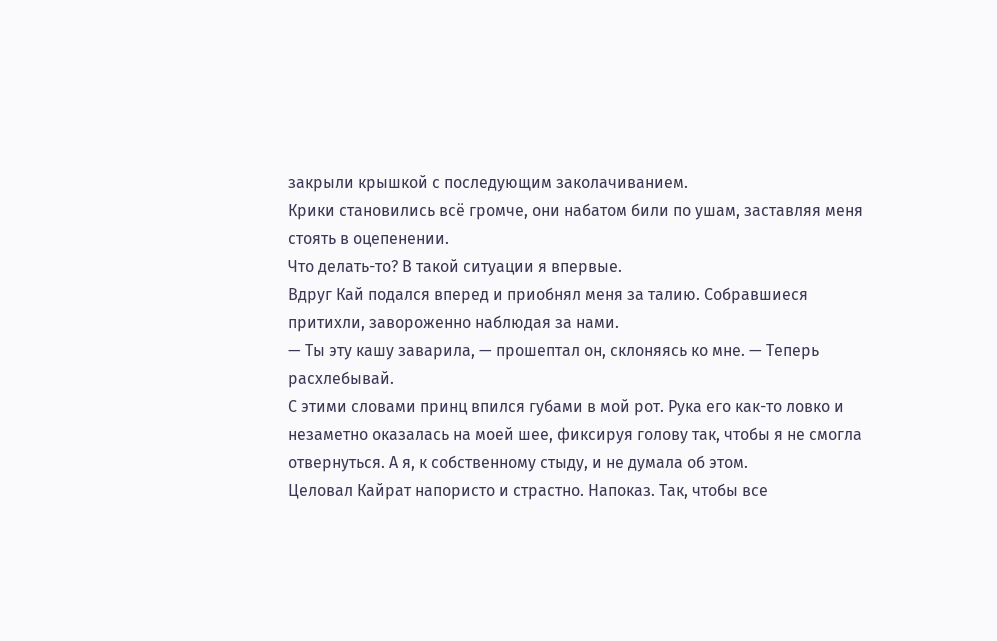закрыли крышкой с последующим заколачиванием.
Крики становились всё громче, они набатом били по ушам, заставляя меня стоять в оцепенении.
Что делать-то? В такой ситуации я впервые.
Вдруг Кай подался вперед и приобнял меня за талию. Собравшиеся притихли, завороженно наблюдая за нами.
— Ты эту кашу заварила, — прошептал он, склоняясь ко мне. — Теперь расхлебывай.
С этими словами принц впился губами в мой рот. Рука его как-то ловко и незаметно оказалась на моей шее, фиксируя голову так, чтобы я не смогла отвернуться. А я, к собственному стыду, и не думала об этом.
Целовал Кайрат напористо и страстно. Напоказ. Так, чтобы все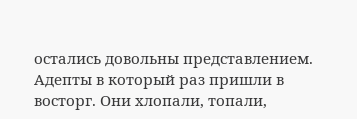остались довольны представлением.
Адепты в который раз пришли в восторг. Они хлопали, топали,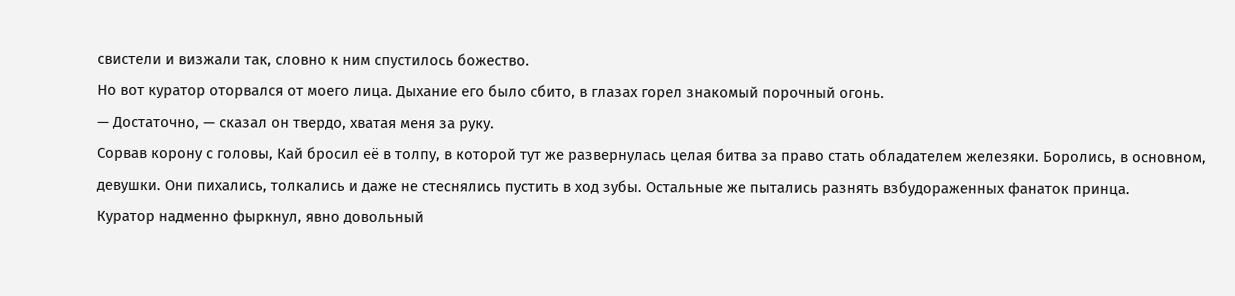свистели и визжали так, словно к ним спустилось божество.
Но вот куратор оторвался от моего лица. Дыхание его было сбито, в глазах горел знакомый порочный огонь.
— Достаточно, — сказал он твердо, хватая меня за руку.
Сорвав корону с головы, Кай бросил её в толпу, в которой тут же развернулась целая битва за право стать обладателем железяки. Боролись, в основном, девушки. Они пихались, толкались и даже не стеснялись пустить в ход зубы. Остальные же пытались разнять взбудораженных фанаток принца.
Куратор надменно фыркнул, явно довольный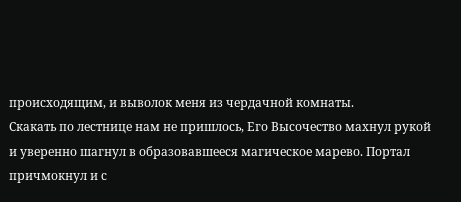происходящим, и выволок меня из чердачной комнаты.
Скакать по лестнице нам не пришлось, Его Высочество махнул рукой и уверенно шагнул в образовавшееся магическое марево. Портал причмокнул и с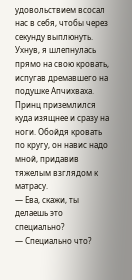удовольствием всосал нас в себя, чтобы через секунду выплюнуть.
Ухнув, я шлепнулась прямо на свою кровать, испугав дремавшего на подушке Апчихваха.
Принц приземлился куда изящнее и сразу на ноги. Обойдя кровать по кругу, он навис надо мной, придавив тяжелым взглядом к матрасу.
— Ева, скажи, ты делаешь это специально?
— Специально что?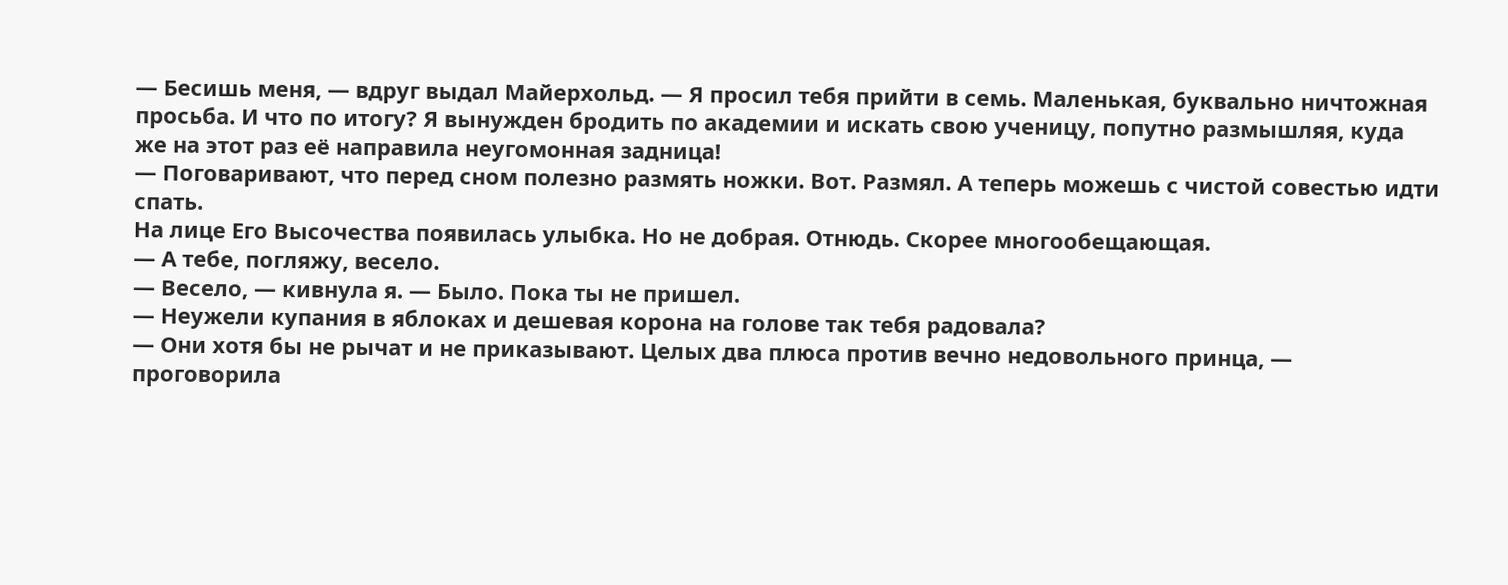— Бесишь меня, — вдруг выдал Майерхольд. — Я просил тебя прийти в семь. Маленькая, буквально ничтожная просьба. И что по итогу? Я вынужден бродить по академии и искать свою ученицу, попутно размышляя, куда же на этот раз её направила неугомонная задница!
— Поговаривают, что перед сном полезно размять ножки. Вот. Размял. А теперь можешь с чистой совестью идти спать.
На лице Его Высочества появилась улыбка. Но не добрая. Отнюдь. Скорее многообещающая.
— А тебе, погляжу, весело.
— Весело, — кивнула я. — Было. Пока ты не пришел.
— Неужели купания в яблоках и дешевая корона на голове так тебя радовала?
— Они хотя бы не рычат и не приказывают. Целых два плюса против вечно недовольного принца, — проговорила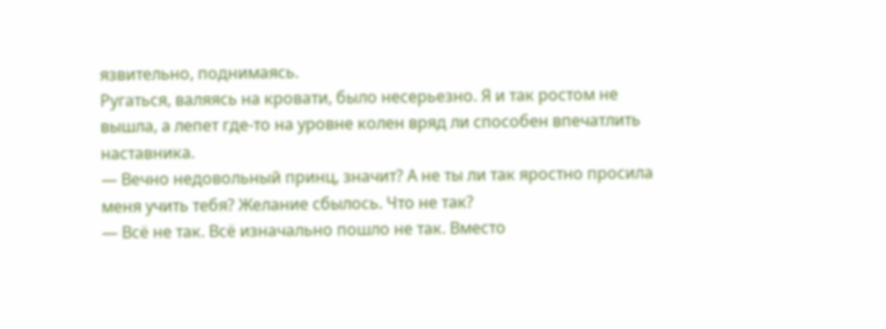язвительно, поднимаясь.
Ругаться, валяясь на кровати, было несерьезно. Я и так ростом не вышла, а лепет где-то на уровне колен вряд ли способен впечатлить наставника.
— Вечно недовольный принц, значит? А не ты ли так яростно просила меня учить тебя? Желание сбылось. Что не так?
— Всё не так. Всё изначально пошло не так. Вместо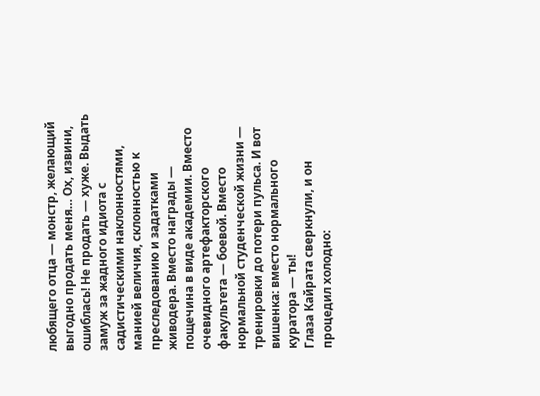любящего отца — монстр, желающий выгодно продать меня… Ох, извини, ошиблась! Не продать — хуже. Выдать замуж за жадного идиота с садистическими наклонностями, манией величия, склонностью к преследованию и задатками живодера. Вместо награды — пощечина в виде академии. Вместо очевидного артефакторского факультета — боевой. Вместо нормальной студенческой жизни — тренировки до потери пульса. И вот вишенка: вместо нормального куратора — ты!
Глаза Кайрата сверкнули, и он процедил холодно: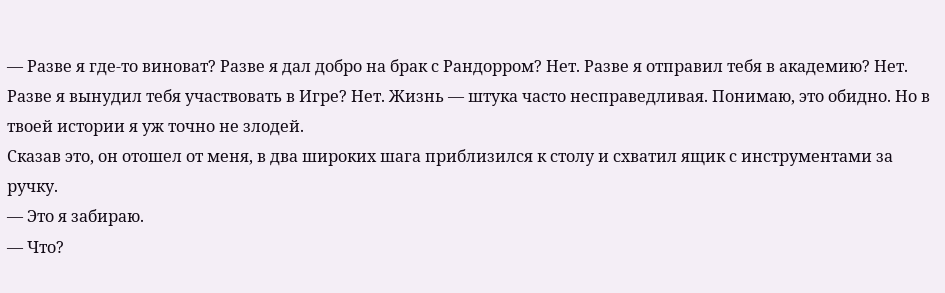— Разве я где-то виноват? Разве я дал добро на брак с Рандорром? Нет. Разве я отправил тебя в академию? Нет. Разве я вынудил тебя участвовать в Игре? Нет. Жизнь — штука часто несправедливая. Понимаю, это обидно. Но в твоей истории я уж точно не злодей.
Сказав это, он отошел от меня, в два широких шага приблизился к столу и схватил ящик с инструментами за ручку.
— Это я забираю.
— Что?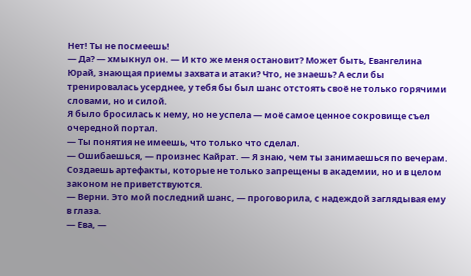Нет! Ты не посмеешь!
— Да? — хмыкнул он. — И кто же меня остановит? Может быть, Евангелина Юрай, знающая приемы захвата и атаки? Что, не знаешь? А если бы тренировалась усерднее, у тебя бы был шанс отстоять своё не только горячими словами, но и силой.
Я было бросилась к нему, но не успела — моё самое ценное сокровище съел очередной портал.
— Ты понятия не имеешь, что только что сделал.
— Ошибаешься, — произнес Кайрат. — Я знаю, чем ты занимаешься по вечерам. Создаешь артефакты, которые не только запрещены в академии, но и в целом законом не приветствуются.
— Верни. Это мой последний шанс, — проговорила, с надеждой заглядывая ему в глаза.
— Ева, —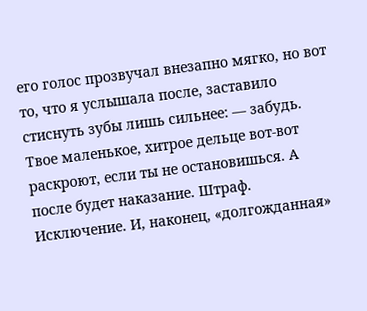его голос прозвучал внезапно мягко, но вот то, что я услышала после, заставило стиснуть зубы лишь сильнее: — забудь. Твое маленькое, хитрое дельце вот-вот раскроют, если ты не остановишься. А после будет наказание. Штраф. Исключение. И, наконец, «долгожданная»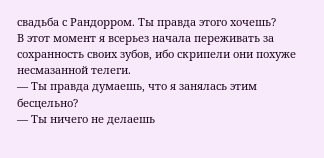свадьба с Рандорром. Ты правда этого хочешь?
В этот момент я всерьез начала переживать за сохранность своих зубов, ибо скрипели они похуже несмазанной телеги.
— Ты правда думаешь, что я занялась этим бесцельно?
— Ты ничего не делаешь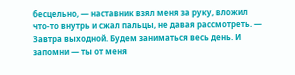бесцельно, — наставник взял меня за руку, вложил что-то внутрь и сжал пальцы, не давая рассмотреть. — Завтра выходной. Будем заниматься весь день. И запомни — ты от меня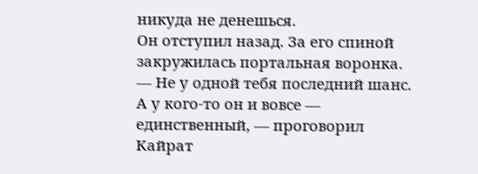никуда не денешься.
Он отступил назад. За его спиной закружилась портальная воронка.
— Не у одной тебя последний шанс. А у кого-то он и вовсе — единственный, — проговорил Кайрат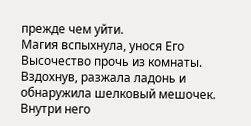прежде чем уйти.
Магия вспыхнула, унося Его Высочество прочь из комнаты.
Вздохнув, разжала ладонь и обнаружила шелковый мешочек. Внутри него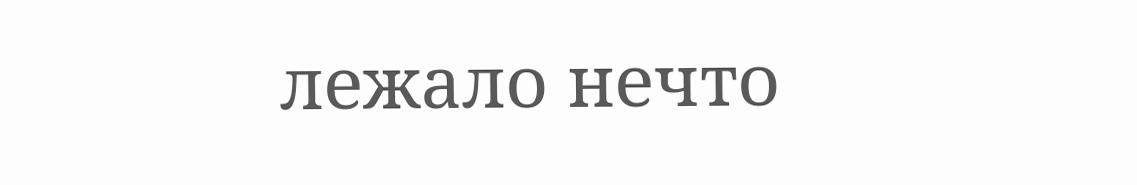лежало нечто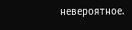невероятное.